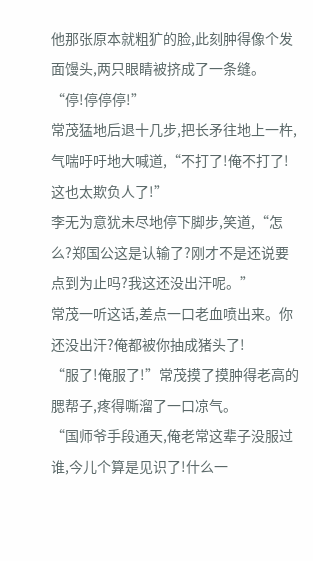他那张原本就粗犷的脸,此刻肿得像个发面馒头,两只眼睛被挤成了一条缝。
“停!停停停!”
常茂猛地后退十几步,把长矛往地上一杵,气喘吁吁地大喊道,“不打了!俺不打了!这也太欺负人了!”
李无为意犹未尽地停下脚步,笑道,“怎么?郑国公这是认输了?刚才不是还说要点到为止吗?我这还没出汗呢。”
常茂一听这话,差点一口老血喷出来。你还没出汗?俺都被你抽成猪头了!
“服了!俺服了!”常茂摸了摸肿得老高的腮帮子,疼得嘶溜了一口凉气。
“国师爷手段通天,俺老常这辈子没服过谁,今儿个算是见识了!什么一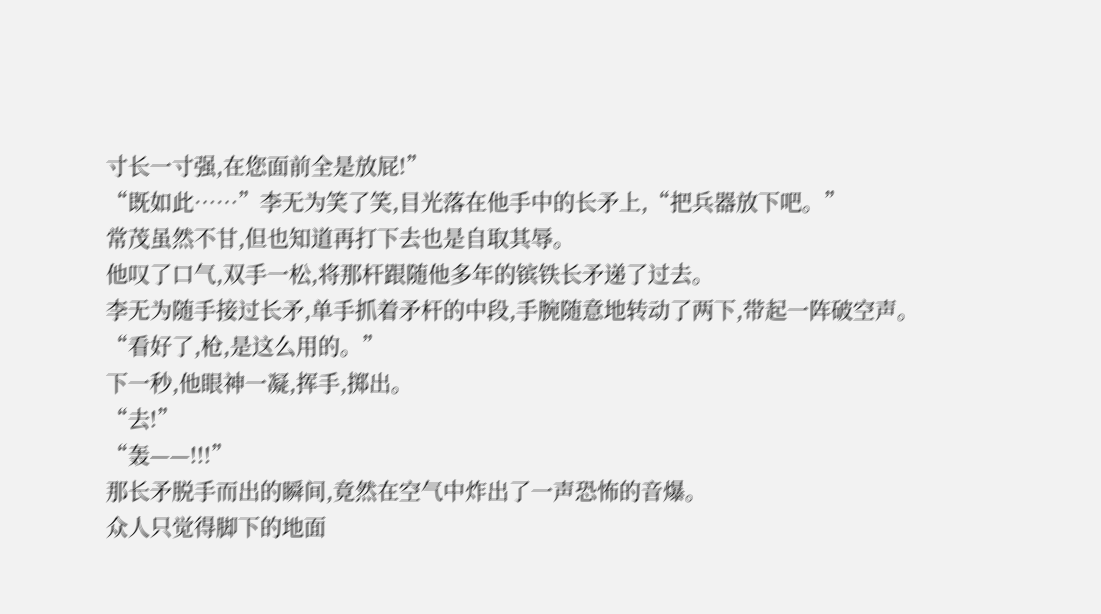寸长一寸强,在您面前全是放屁!”
“既如此……”李无为笑了笑,目光落在他手中的长矛上,“把兵器放下吧。”
常茂虽然不甘,但也知道再打下去也是自取其辱。
他叹了口气,双手一松,将那杆跟随他多年的镔铁长矛递了过去。
李无为随手接过长矛,单手抓着矛杆的中段,手腕随意地转动了两下,带起一阵破空声。
“看好了,枪,是这么用的。”
下一秒,他眼神一凝,挥手,掷出。
“去!”
“轰——!!!”
那长矛脱手而出的瞬间,竟然在空气中炸出了一声恐怖的音爆。
众人只觉得脚下的地面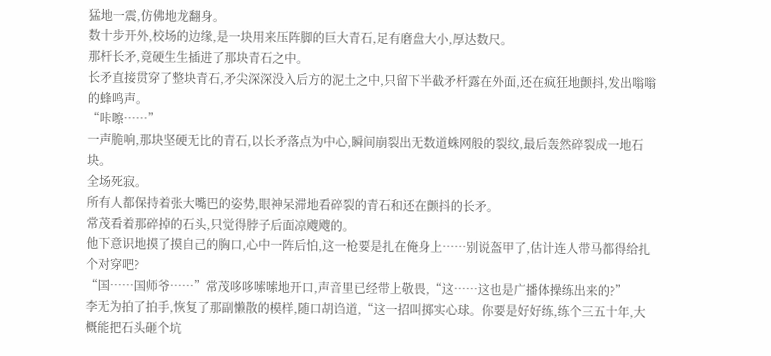猛地一震,仿佛地龙翻身。
数十步开外,校场的边缘,是一块用来压阵脚的巨大青石,足有磨盘大小,厚达数尺。
那杆长矛,竟硬生生插进了那块青石之中。
长矛直接贯穿了整块青石,矛尖深深没入后方的泥土之中,只留下半截矛杆露在外面,还在疯狂地颤抖,发出嗡嗡的蜂鸣声。
“咔嚓……”
一声脆响,那块坚硬无比的青石,以长矛落点为中心,瞬间崩裂出无数道蛛网般的裂纹,最后轰然碎裂成一地石块。
全场死寂。
所有人都保持着张大嘴巴的姿势,眼神呆滞地看碎裂的青石和还在颤抖的长矛。
常茂看着那碎掉的石头,只觉得脖子后面凉飕飕的。
他下意识地摸了摸自己的胸口,心中一阵后怕,这一枪要是扎在俺身上……别说盔甲了,估计连人带马都得给扎个对穿吧?
“国……国师爷……”常茂哆哆嗦嗦地开口,声音里已经带上敬畏,“这……这也是广播体操练出来的?”
李无为拍了拍手,恢复了那副懒散的模样,随口胡诌道,“这一招叫掷实心球。你要是好好练,练个三五十年,大概能把石头砸个坑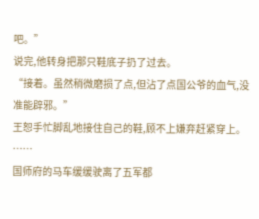吧。”
说完,他转身把那只鞋底子扔了过去。
“接着。虽然稍微磨损了点,但沾了点国公爷的血气,没准能辟邪。”
王恕手忙脚乱地接住自己的鞋,顾不上嫌弃赶紧穿上。
……
国师府的马车缓缓驶离了五军都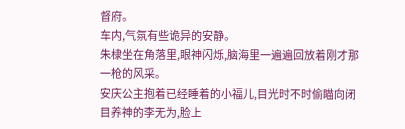督府。
车内,气氛有些诡异的安静。
朱棣坐在角落里,眼神闪烁,脑海里一遍遍回放着刚才那一枪的风采。
安庆公主抱着已经睡着的小福儿,目光时不时偷瞄向闭目养神的李无为,脸上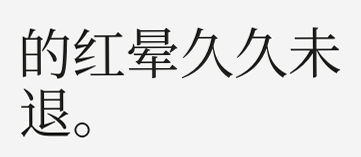的红晕久久未退。